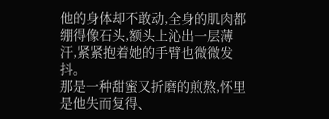他的身体却不敢动,全身的肌肉都绷得像石头,额头上沁出一层薄汗,紧紧抱着她的手臂也微微发抖。
那是一种甜蜜又折磨的煎熬,怀里是他失而复得、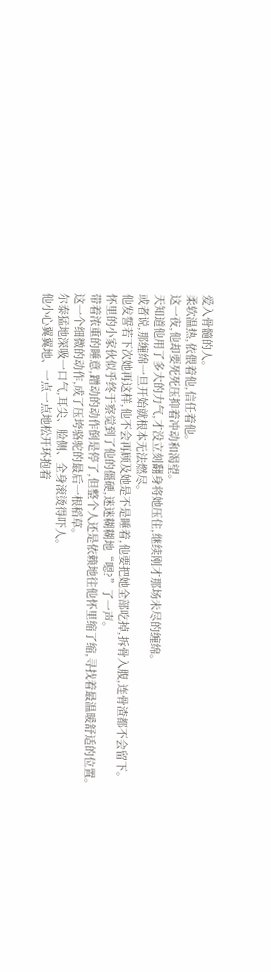爱入骨髓的人。
柔软温热,依偎着他,信任着他。
这一夜,他却要死死压抑着冲动和渴望。
天知道他用了多大的力气,才没立刻翻身将她压住,继续刚才那场未尽的缠绵。
或者说,那缠绵一旦开始就根本无法燃尽。
他发誓若下次她再这样,他不会再顾及她是不是睡着,他要把她全部吃掉,拆骨入腹,连骨渣都不会留下。
怀里的小家伙似乎终于察觉到了他的僵硬,迷迷糊糊地“嗯?”了一声。
带着浓重的睡意,蹭动的动作倒是停了,但整个人还是依赖地往他怀里缩了缩,寻找着最温暖舒适的位置。
这一个细微的动作,成了压垮骆驼的最后一根稻草。
尔泰猛地深吸一口气,耳尖、脸侧、全身滚烫得吓人。
他小心翼翼地、一点一点地松开环抱着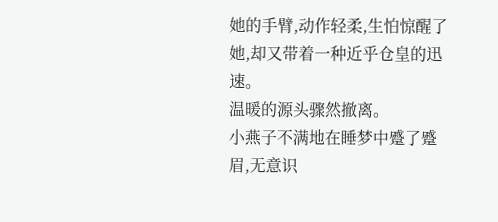她的手臂,动作轻柔,生怕惊醒了她,却又带着一种近乎仓皇的迅速。
温暖的源头骤然撤离。
小燕子不满地在睡梦中蹙了蹙眉,无意识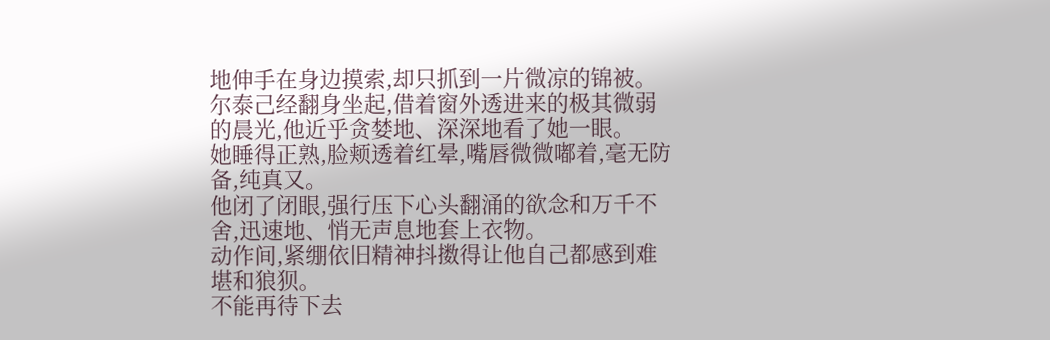地伸手在身边摸索,却只抓到一片微凉的锦被。
尔泰己经翻身坐起,借着窗外透进来的极其微弱的晨光,他近乎贪婪地、深深地看了她一眼。
她睡得正熟,脸颊透着红晕,嘴唇微微嘟着,毫无防备,纯真又。
他闭了闭眼,强行压下心头翻涌的欲念和万千不舍,迅速地、悄无声息地套上衣物。
动作间,紧绷依旧精神抖擞得让他自己都感到难堪和狼狈。
不能再待下去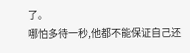了。
哪怕多待一秒,他都不能保证自己还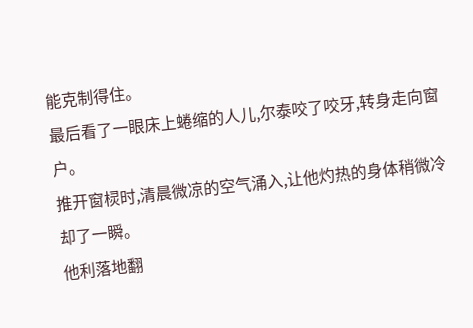能克制得住。
最后看了一眼床上蜷缩的人儿,尔泰咬了咬牙,转身走向窗户。
推开窗棂时,清晨微凉的空气涌入,让他灼热的身体稍微冷却了一瞬。
他利落地翻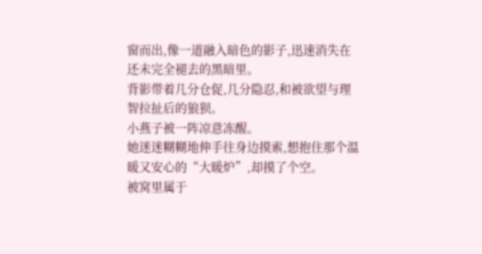窗而出,像一道融入暗色的影子,迅速消失在还未完全褪去的黑暗里。
背影带着几分仓促,几分隐忍,和被欲望与理智拉扯后的狼狈。
小燕子被一阵凉意冻醒。
她迷迷糊糊地伸手往身边摸索,想抱住那个温暖又安心的“大暖炉”,却摸了个空。
被窝里属于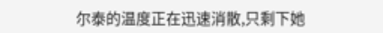尔泰的温度正在迅速消散,只剩下她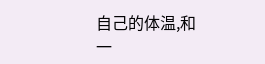自己的体温,和一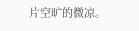片空旷的微凉。